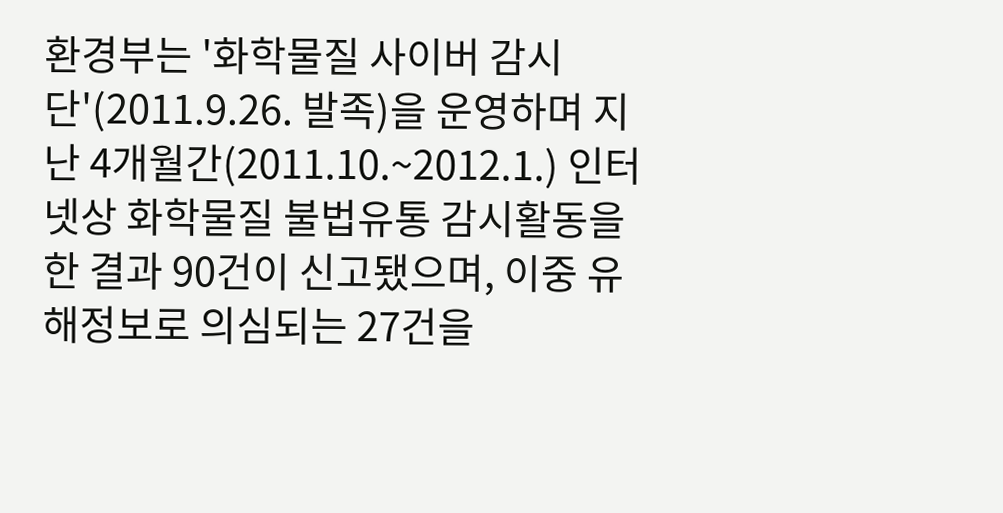환경부는 '화학물질 사이버 감시단'(2011.9.26. 발족)을 운영하며 지난 4개월간(2011.10.~2012.1.) 인터넷상 화학물질 불법유통 감시활동을 한 결과 90건이 신고됐으며, 이중 유해정보로 의심되는 27건을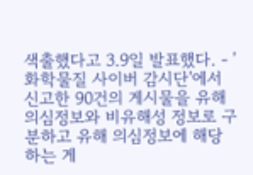색출했다고 3.9일 발표했다. - '화학물질 사이버 감시단'에서 신고한 90건의 게시물을 유해 의심정보와 비유해성 정보로 구분하고 유해 의심정보에 해당하는 게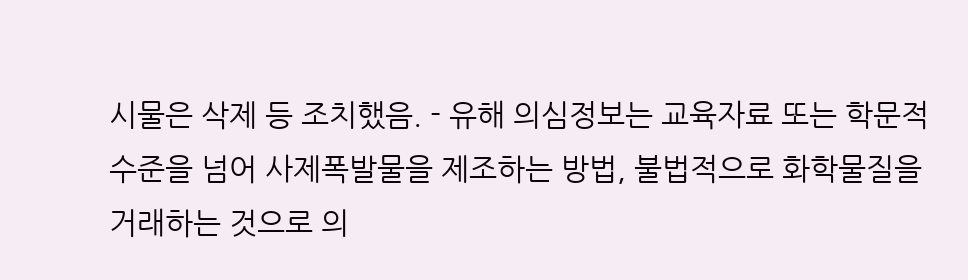시물은 삭제 등 조치했음. - 유해 의심정보는 교육자료 또는 학문적 수준을 넘어 사제폭발물을 제조하는 방법, 불법적으로 화학물질을 거래하는 것으로 의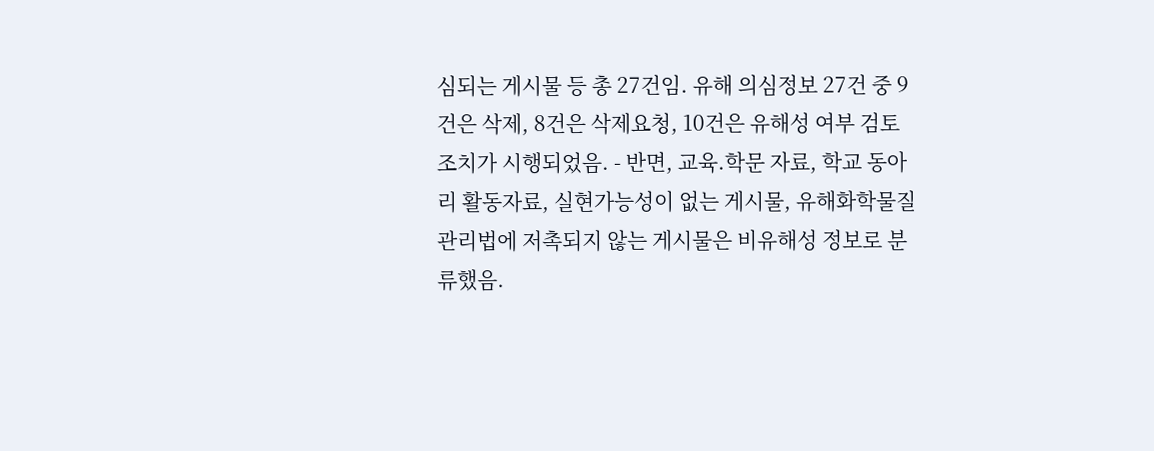심되는 게시물 등 총 27건임. 유해 의심정보 27건 중 9건은 삭제, 8건은 삭제요청, 10건은 유해성 여부 검토 조치가 시행되었음. - 반면, 교육.학문 자료, 학교 동아리 활동자료, 실현가능성이 없는 게시물, 유해화학물질관리법에 저촉되지 않는 게시물은 비유해성 정보로 분류했음.